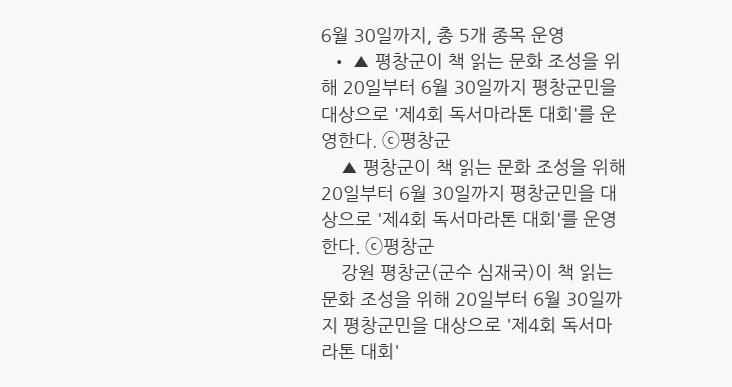6월 30일까지, 총 5개 종목 운영
  • ▲ 평창군이 책 읽는 문화 조성을 위해 20일부터 6월 30일까지 평창군민을 대상으로 '제4회 독서마라톤 대회'를 운영한다. ⓒ평창군
    ▲ 평창군이 책 읽는 문화 조성을 위해 20일부터 6월 30일까지 평창군민을 대상으로 '제4회 독서마라톤 대회'를 운영한다. ⓒ평창군
    강원 평창군(군수 심재국)이 책 읽는 문화 조성을 위해 20일부터 6월 30일까지 평창군민을 대상으로 '제4회 독서마라톤 대회'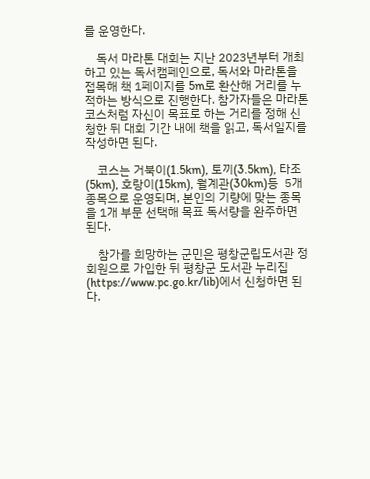를 운영한다.

    독서 마라톤 대회는 지난 2023년부터 개최하고 있는 독서캠페인으로, 독서와 마라톤을 접목해 책 1페이지를 5m로 환산해 거리를 누적하는 방식으로 진행한다. 참가자들은 마라톤 코스처럼 자신이 목표로 하는 거리를 정해 신청한 뒤 대회 기간 내에 책을 읽고, 독서일지를 작성하면 된다.

    코스는 거북이(1.5km), 토끼(3.5km), 타조(5km), 호랑이(15km), 월계관(30km)등  5개 종목으로 운영되며, 본인의 기량에 맞는 종목을 1개 부문 선택해 목표 독서량을 완주하면 된다.

    참가를 희망하는 군민은 평창군립도서관 정회원으로 가입한 뒤 평창군 도서관 누리집(https://www.pc.go.kr/lib)에서 신청하면 된다.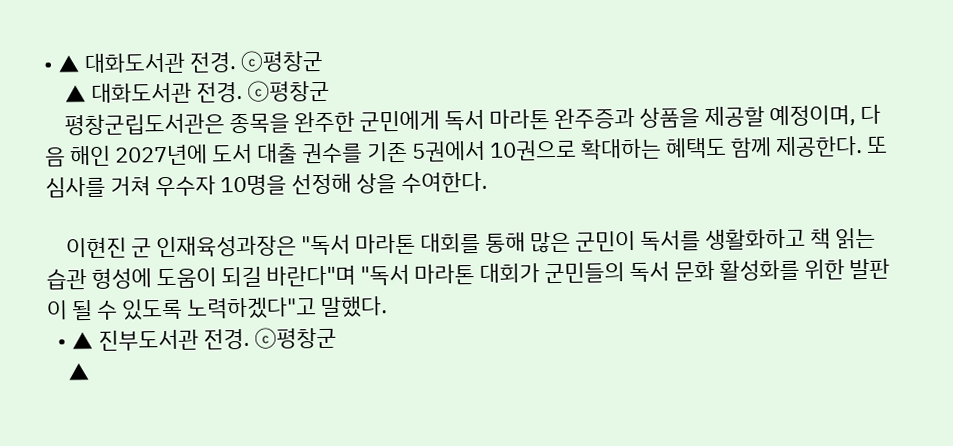• ▲ 대화도서관 전경. ⓒ평창군
    ▲ 대화도서관 전경. ⓒ평창군
    평창군립도서관은 종목을 완주한 군민에게 독서 마라톤 완주증과 상품을 제공할 예정이며, 다음 해인 2027년에 도서 대출 권수를 기존 5권에서 10권으로 확대하는 혜택도 함께 제공한다. 또 심사를 거쳐 우수자 10명을 선정해 상을 수여한다.

    이현진 군 인재육성과장은 "독서 마라톤 대회를 통해 많은 군민이 독서를 생활화하고 책 읽는 습관 형성에 도움이 되길 바란다"며 "독서 마라톤 대회가 군민들의 독서 문화 활성화를 위한 발판이 될 수 있도록 노력하겠다"고 말했다.
  • ▲ 진부도서관 전경. ⓒ평창군
    ▲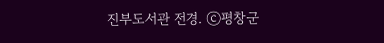진부도서관 전경. ⓒ평창군